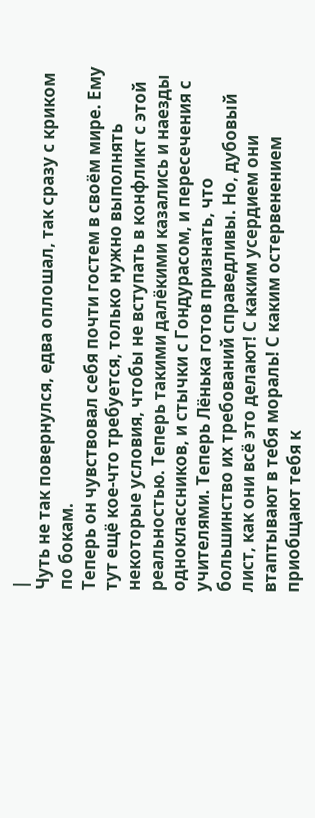|
Чуть не так повернулся, едва оплошал, так сразу с криком по бокам.
Теперь он чувствовал себя почти гостем в своём мире. Ему тут ещё кое-что требуется, только нужно выполнять некоторые условия, чтобы не вступать в конфликт с этой реальностью. Теперь такими далёкими казались и наезды одноклассников, и стычки с Гондурасом, и пересечения с учителями. Теперь Лёнька готов признать, что большинство их требований справедливы. Но, дубовый лист, как они всё это делают! С каким усердием они втаптывают в тебя мораль! С каким остервенением приобщают тебя к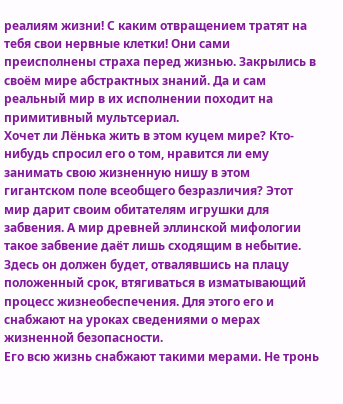реалиям жизни! С каким отвращением тратят на тебя свои нервные клетки! Они сами преисполнены страха перед жизнью. Закрылись в своём мире абстрактных знаний. Да и сам реальный мир в их исполнении походит на примитивный мультсериал.
Хочет ли Лёнька жить в этом куцем мире? Кто-нибудь спросил его о том, нравится ли ему занимать свою жизненную нишу в этом гигантском поле всеобщего безразличия? Этот мир дарит своим обитателям игрушки для забвения. А мир древней эллинской мифологии такое забвение даёт лишь сходящим в небытие. Здесь он должен будет, отвалявшись на плацу положенный срок, втягиваться в изматывающий процесс жизнеобеспечения. Для этого его и снабжают на уроках сведениями о мерах жизненной безопасности.
Его всю жизнь снабжают такими мерами. Не тронь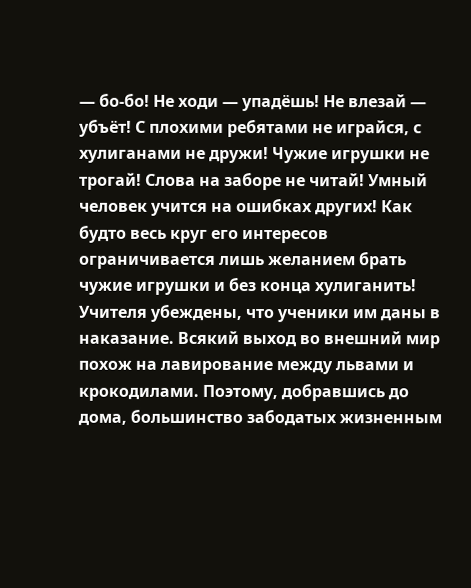— бо-бо! Не ходи — упадёшь! Не влезай — убъёт! С плохими ребятами не играйся, с хулиганами не дружи! Чужие игрушки не трогай! Слова на заборе не читай! Умный человек учится на ошибках других! Как будто весь круг его интересов ограничивается лишь желанием брать чужие игрушки и без конца хулиганить!
Учителя убеждены, что ученики им даны в наказание. Всякий выход во внешний мир похож на лавирование между львами и крокодилами. Поэтому, добравшись до дома, большинство забодатых жизненным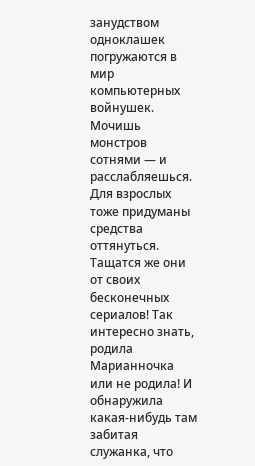занудством одноклашек погружаются в мир компьютерных войнушек. Мочишь монстров сотнями — и расслабляешься. Для взрослых тоже придуманы средства оттянуться. Тащатся же они от своих бесконечных сериалов! Так интересно знать, родила Марианночка или не родила! И обнаружила какая-нибудь там забитая служанка, что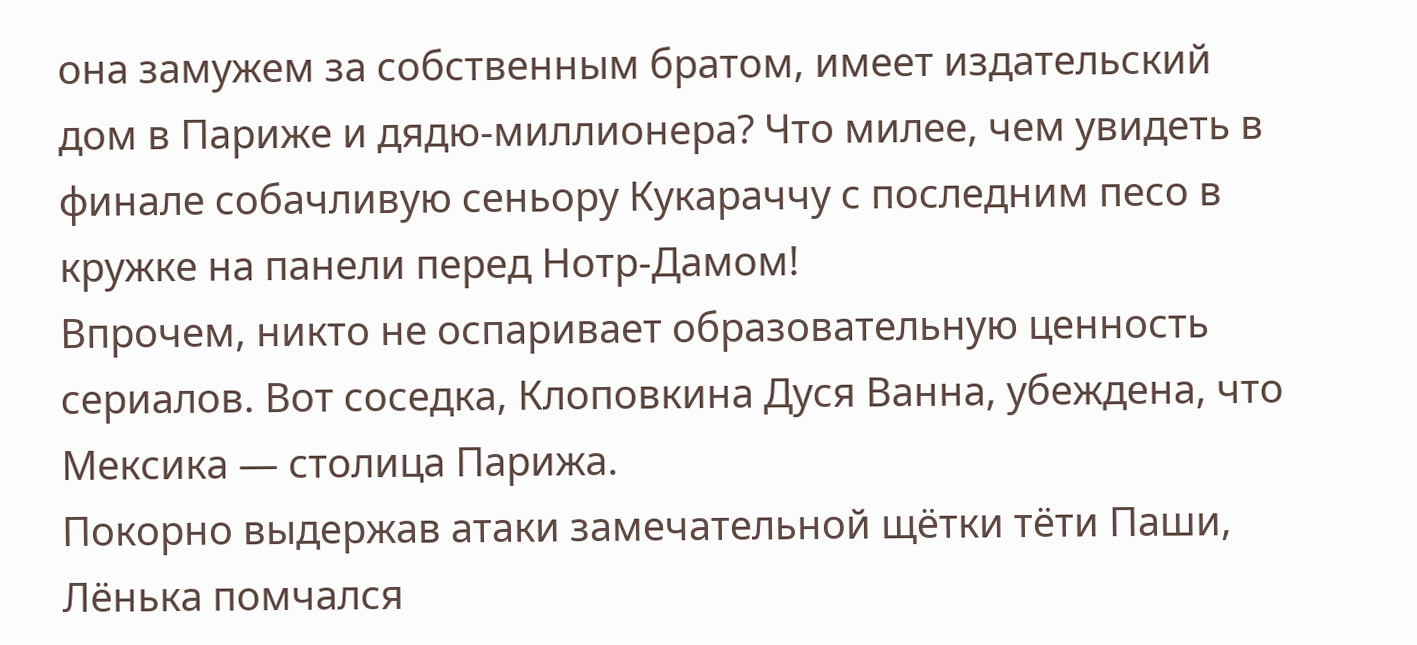она замужем за собственным братом, имеет издательский дом в Париже и дядю-миллионера? Что милее, чем увидеть в финале собачливую сеньору Кукараччу с последним песо в кружке на панели перед Нотр-Дамом!
Впрочем, никто не оспаривает образовательную ценность сериалов. Вот соседка, Клоповкина Дуся Ванна, убеждена, что Мексика — столица Парижа.
Покорно выдержав атаки замечательной щётки тёти Паши, Лёнька помчался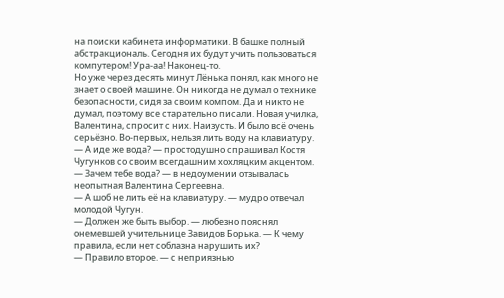на поиски кабинета информатики. В башке полный абстракциональ. Сегодня их будут учить пользоваться компутером! Ура-аа! Наконец-то.
Но уже через десять минут Лёнька понял, как много не знает о своей машине. Он никогда не думал о технике безопасности, сидя за своим компом. Да и никто не думал, поэтому все старательно писали. Новая училка, Валентина, спросит с них. Наизусть. И было всё очень серьёзно. Во-первых, нельзя лить воду на клавиатуру.
— А иде же вода? — простодушно спрашивал Костя Чугунков со своим всегдашним хохляцким акцентом.
— Зачем тебе вода? — в недоумении отзывалась неопытная Валентина Сергеевна.
— А шоб не лить её на клавиатуру. — мудро отвечал молодой Чугун.
— Должен же быть выбор. — любезно пояснял онемевшей учительнице Завидов Борька. — К чему правила, если нет соблазна нарушить их?
— Правило второе. — с неприязнью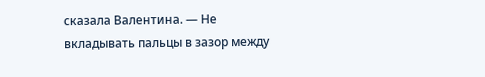сказала Валентина. — Не вкладывать пальцы в зазор между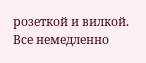розеткой и вилкой.
Все немедленно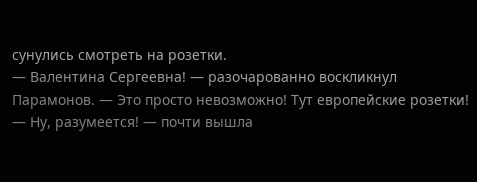сунулись смотреть на розетки.
— Валентина Сергеевна! — разочарованно воскликнул Парамонов. — Это просто невозможно! Тут европейские розетки!
— Ну, разумеется! — почти вышла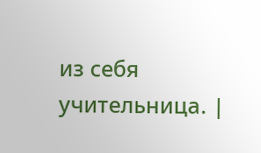из себя учительница. |